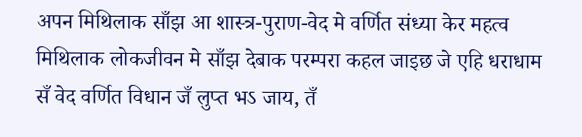अपन मिथिलाक साँझ आ शास्त्र-पुराण-वेद मे वर्णित संध्या केर महत्व
मिथिलाक लोकजीवन मे साँझ देबाक परम्परा कहल जाइछ जे एहि धराधाम सँ वेद वर्णित विधान जँ लुप्त भऽ जाय, तँ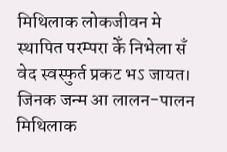मिथिलाक लोकजीवन मे स्थापित परम्परा केँ निभेला सँ वेद स्वस्फुर्त प्रकट भऽ जायत। जिनक जन्म आ लालन-पालन मिथिलाक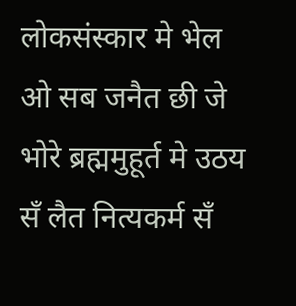लोकसंस्कार मे भेल ओ सब जनैत छी जे भोरे ब्रह्ममुहूर्त मे उठय सँ लैत नित्यकर्म सँ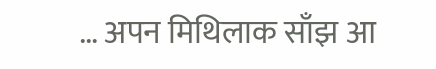… अपन मिथिलाक साँझ आ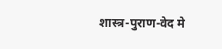शास्त्र-पुराण-वेद मे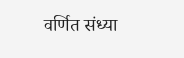वर्णित संध्या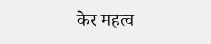केर महत्व